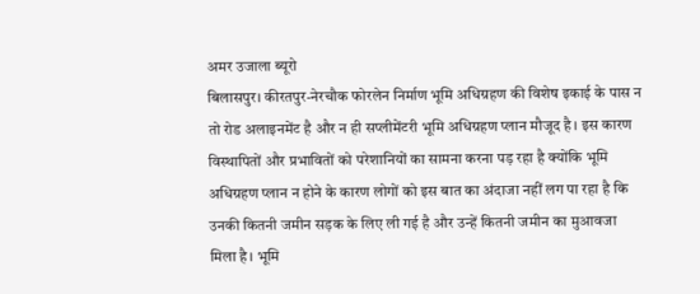अमर उजाला ब्यूरो
बिलासपुर। कीरतपुर-नेरचौक फोरलेन निर्माण भूमि अधिग्रहण की विशेष इकाई के पास न तो रोड अलाइनमेंट है और न ही सप्लीमेंटरी भूमि अधिग्रहण प्लान मौजूद है। इस कारण विस्थापितों और प्रभावितों को परेशानियों का सामना करना पड़ रहा है क्योंकि भूमि अधिग्रहण प्लान न होने के कारण लोगों को इस बात का अंदाजा नहीं लग पा रहा है कि उनकी कितनी जमीन सड़क के लिए ली गई है और उन्हें कितनी जमीन का मुआवजा मिला है। भूमि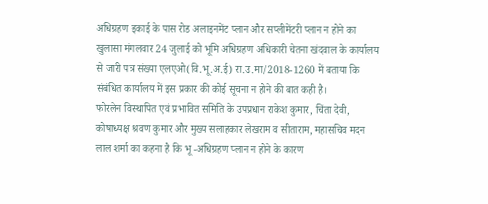अधिग्रहण इकाई के पास रोड अलाइनमेंट प्लान और सप्लीमेंटरी प्लान न होने का खुलासा मंगलवार 24 जुलाई को भूमि अधिग्रहण अधिकारी चेतना खंदवाल के कार्यालय से जारी पत्र संख्या एलएओ(वि.भू.अ.ई) रा.उ.मा/2018-1260 में बताया कि संबंधित कार्यालय में इस प्रकार की कोई सूचना न होने की बात कही है।
फोरलेन विस्थापित एवं प्रभावित समिति के उपप्रधान राकेश कुमार, चिंता देवी, कोषाध्यक्ष श्रवण कुमार और मुख्य सलाहकार लेखराम व सीताराम, महासचिव मदन लाल शर्मा का कहना है कि भू -अधिग्रहण प्लान न होने के कारण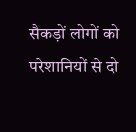सैकड़ों लोगों को परेशानियों से दो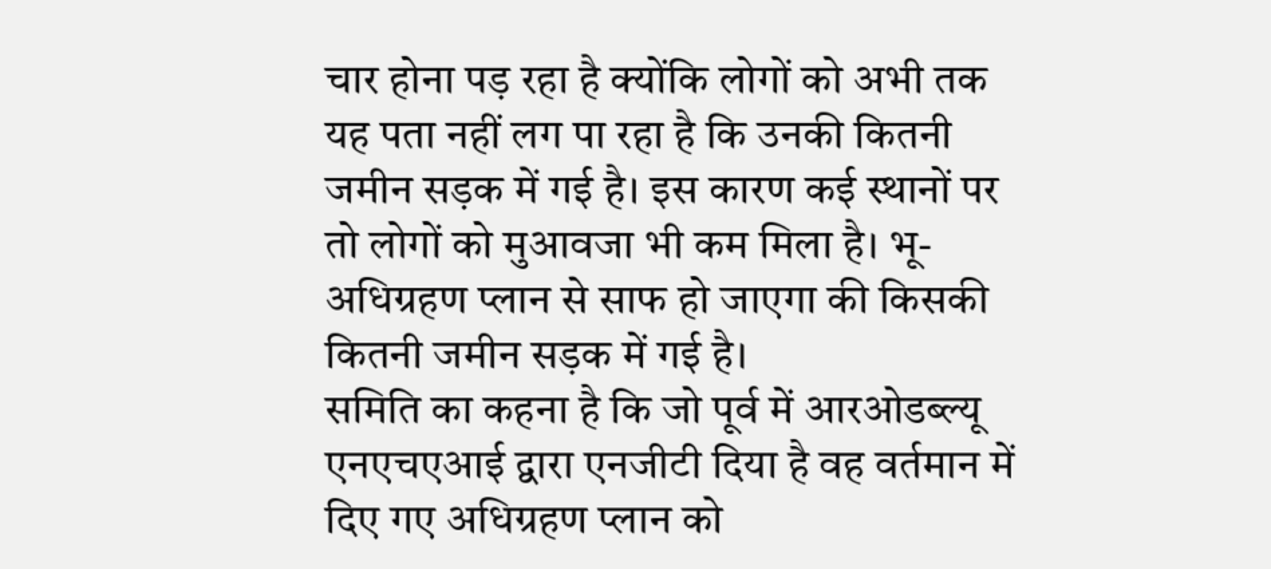चार होना पड़ रहा है क्योंकि लोगों को अभी तक यह पता नहीं लग पा रहा है कि उनकी कितनी जमीन सड़क में गई है। इस कारण कई स्थानों पर तो लोगों को मुआवजा भी कम मिला है। भू-अधिग्रहण प्लान से साफ हो जाएगा की किसकी कितनी जमीन सड़क में गई है।
समिति का कहना है कि जो पूर्व में आरओडब्ल्यू एनएचएआई द्वारा एनजीटी दिया है वह वर्तमान में दिए गए अधिग्रहण प्लान को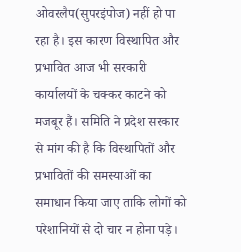ओवरलैप(सुपरइंपोज) नहीं हो पा रहा है। इस कारण विस्थापित और प्रभावित आज भी सरकारी कार्यालयों के चक्कर काटने को मजबूर हैं। समिति ने प्रदेश सरकार से मांग की है कि विस्थापितों और प्रभावितों की समस्याओं का समाधान किया जाए ताकि लोगों को परेशानियों से दो चार न होना पड़े।